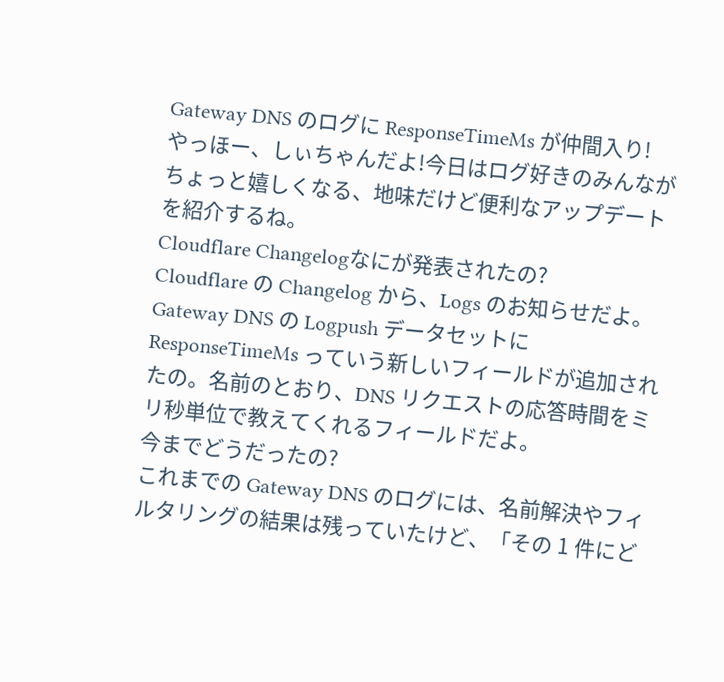Gateway DNS のログに ResponseTimeMs が仲間入り!
やっほー、しぃちゃんだよ!今日はログ好きのみんながちょっと嬉しくなる、地味だけど便利なアップデートを紹介するね。
Cloudflare Changelogなにが発表されたの?
Cloudflare の Changelog から、Logs のお知らせだよ。Gateway DNS の Logpush データセットに ResponseTimeMs っていう新しいフィールドが追加されたの。名前のとおり、DNS リクエストの応答時間をミリ秒単位で教えてくれるフィールドだよ。
今までどうだったの?
これまでの Gateway DNS のログには、名前解決やフィルタリングの結果は残っていたけど、「その 1 件にど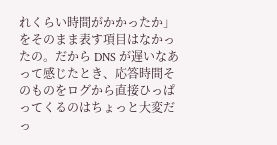れくらい時間がかかったか」をそのまま表す項目はなかったの。だから DNS が遅いなあって感じたとき、応答時間そのものをログから直接ひっぱってくるのはちょっと大変だっ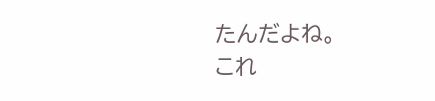たんだよね。
これ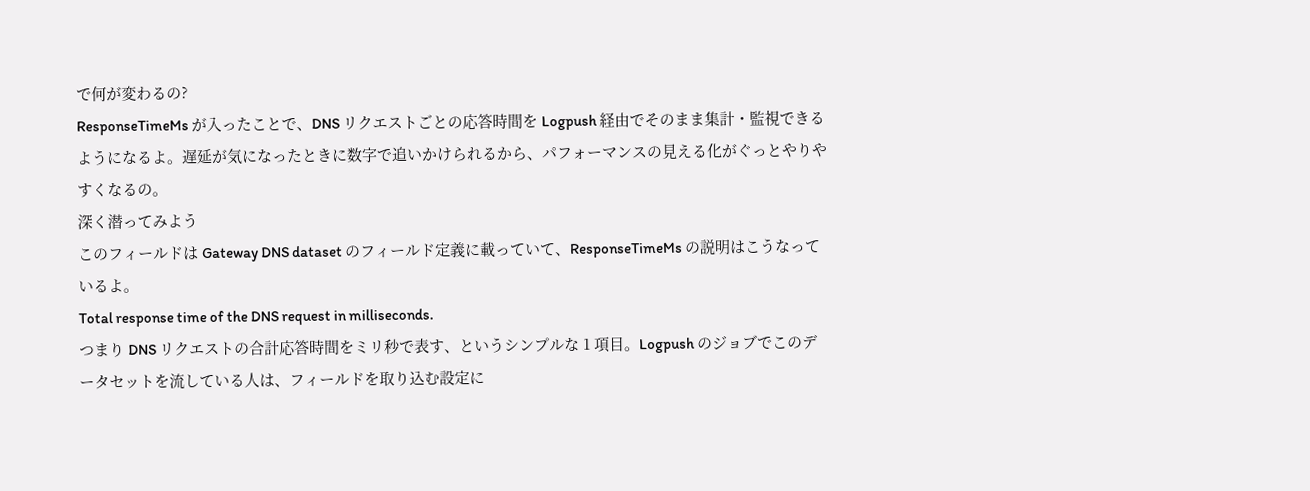で何が変わるの?
ResponseTimeMs が入ったことで、DNS リクエストごとの応答時間を Logpush 経由でそのまま集計・監視できるようになるよ。遅延が気になったときに数字で追いかけられるから、パフォーマンスの見える化がぐっとやりやすくなるの。
深く潜ってみよう
このフィールドは Gateway DNS dataset のフィールド定義に載っていて、ResponseTimeMs の説明はこうなっているよ。
Total response time of the DNS request in milliseconds.
つまり DNS リクエストの合計応答時間をミリ秒で表す、というシンプルな 1 項目。Logpush のジョブでこのデータセットを流している人は、フィールドを取り込む設定に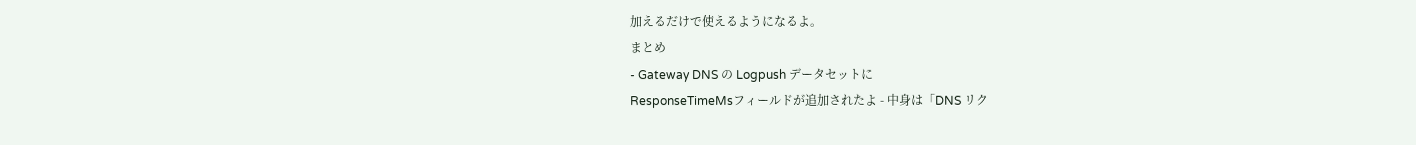加えるだけで使えるようになるよ。
まとめ
- Gateway DNS の Logpush データセットに
ResponseTimeMsフィールドが追加されたよ - 中身は「DNS リク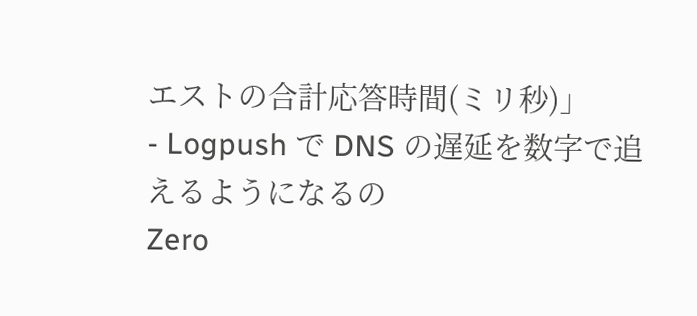エストの合計応答時間(ミリ秒)」
- Logpush で DNS の遅延を数字で追えるようになるの
Zero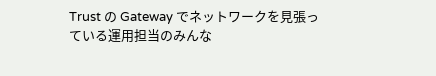Trust の Gateway でネットワークを見張っている運用担当のみんな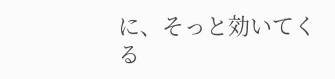に、そっと効いてくる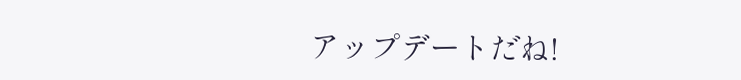アップデートだね!